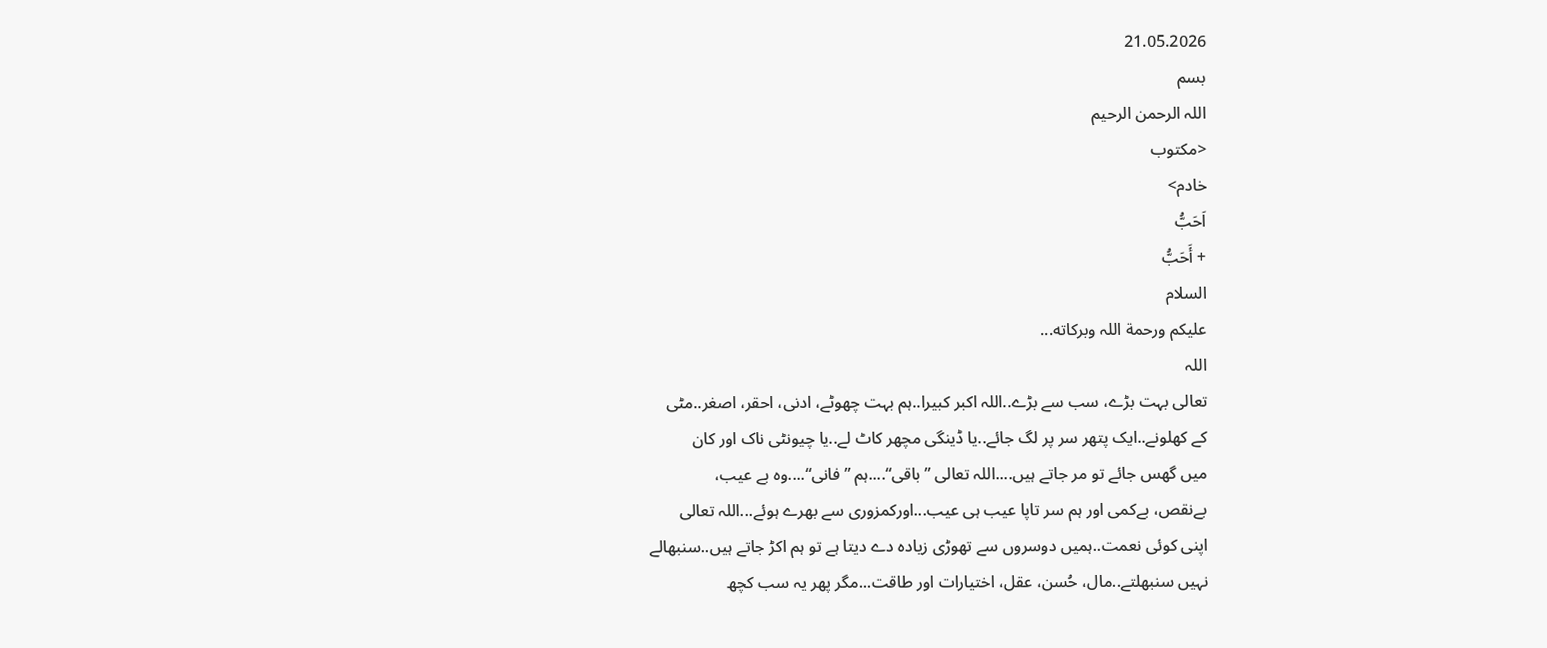21.05.2026
بسم
اللہ الرحمن الرحیم
<مکتوب
خادم>
اَحَبُّ
+ أَحَبُّ
السلام
علیکم ورحمة اللہ وبرکاته...
اللہ
تعالی بہت بڑے، سب سے بڑے..اللہ اکبر کبیرا..ہم بہت چھوٹے، ادنی، احقر، اصغر..مٹی
کے کھلونے..ایک پتھر سر پر لگ جائے..یا ڈینگی مچھر کاٹ لے..یا چیونٹی ناک اور کان
میں گھس جائے تو مر جاتے ہیں....اللہ تعالی ”باقی“....ہم ”فانی“....وہ بے عیب،
بےنقص، بےکمی اور ہم سر تاپا عیب ہی عیب...اورکمزوری سے بھرے ہوئے...اللہ تعالی
اپنی کوئی نعمت..ہمیں دوسروں سے تھوڑی زیادہ دے دیتا ہے تو ہم اکڑ جاتے ہیں..سنبھالے
نہیں سنبھلتے..مال، حُسن، عقل، اختیارات اور طاقت...مگر پھر یہ سب کچھ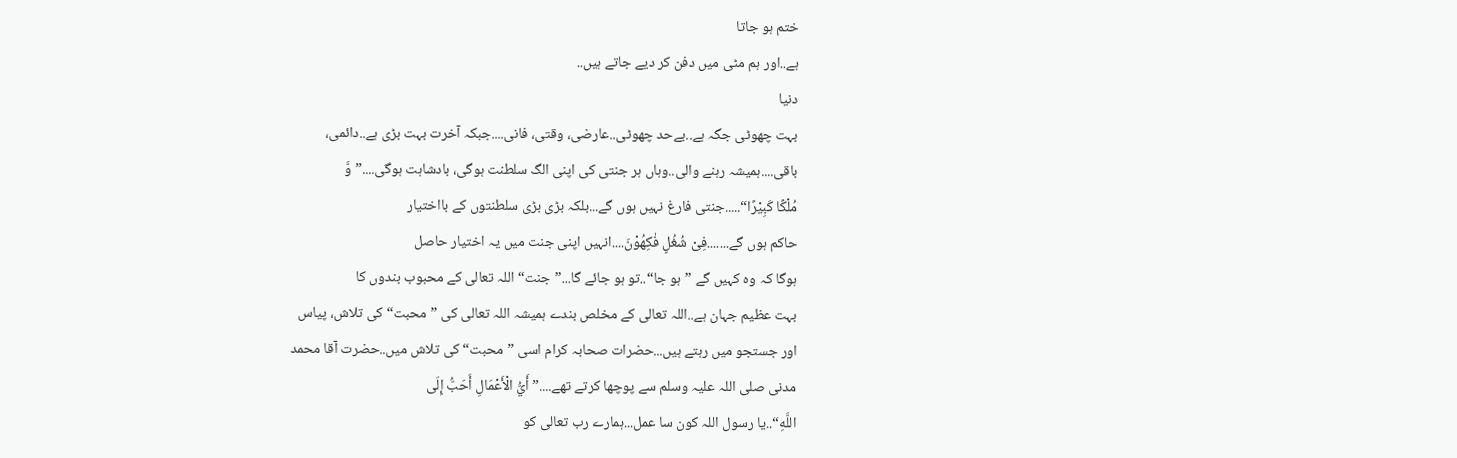ختم ہو جاتا
ہے..اور ہم مٹی میں دفن کر دیے جاتے ہیں..
دنیا
بہت چھوٹی جگہ ہے..بےحد چھوٹی..عارضی، وقتی، فانی....جبکہ آخرت بہت بڑی ہے..دائمی،
باقی....ہمیشہ رہنے والی..وہاں ہر جنتی کی اپنی الگ سلطنت ہوگی، بادشاہت ہوگی....”وَّ
مُلْكًا كَبِیْرًا“.....جنتی فارغ نہیں ہوں گے...بلکہ بڑی بڑی سلطنتوں کے بااختیار
حاکم ہوں گے.......فِیْ شُغُلٍ فٰكِهُوْنَ....انہیں اپنی جنت میں یہ اختیار حاصل
ہوگا کہ وہ کہیں گے ”ہو جا“..تو ہو جائے گا...”جنت“ اللہ تعالی کے محبوب بندوں کا
بہت عظیم جہان ہے..اللہ تعالی کے مخلص بندے ہمیشہ اللہ تعالی کی ”محبت“ کی تلاش، پیاس
اور جستجو میں رہتے ہیں...حضرات صحابہ کرام اسی ”محبت“ کی تلاش میں..حضرت آقا محمد
مدنی صلی اللہ علیہ وسلم سے پوچھا کرتے تھے....”أَيُّ الْأَعْمَالِ أَحَبُّ إِلَى
اللَّهِ“..یا رسول اللہ کون سا عمل...ہمارے رب تعالی کو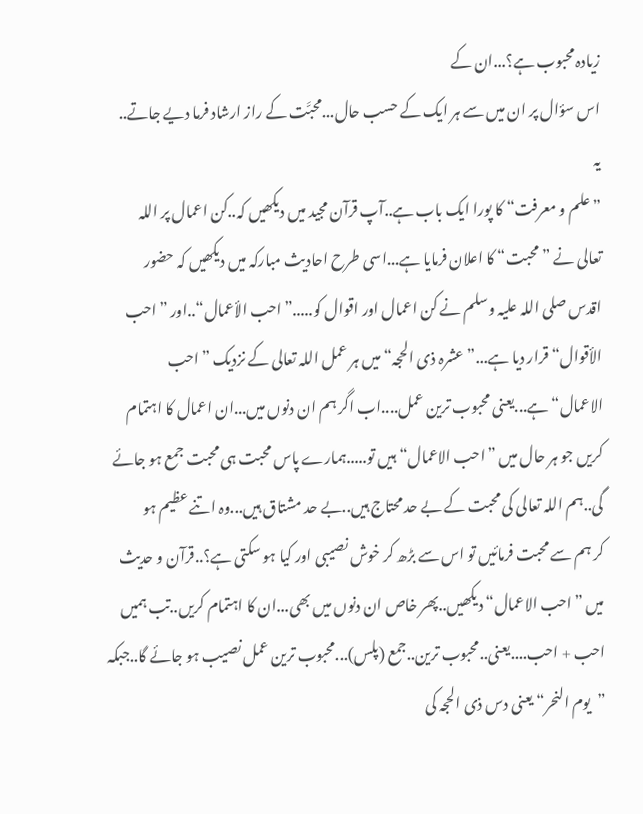زیادہ محبوب ہے؟...ان کے
اس سؤال پر ان میں سے ہر ایک کے حسب حال...محبَّت کے راز ارشاد فرما دیے جاتے..
یہ
”علم و معرفت“ کا پورا ایک باب ہے..آپ قرآن مجید میں دیکھیں کہ..کن اعمال پر اللہ
تعالی نے ”محبت“ کا اعلان فرمایا ہے...اسی طرح احادیث مبارکہ میں دیکھیں کہ حضور
اقدس صلی اللہ علیہ وسلم نے کن اعمال اور اقوال کو.....”احب الأعمال“..اور ”احب
الأقوال“ قرار دیا ہے...”عشرہ ذی الحجہ“ میں ہر عمل اللہ تعالی کے نزدیک ”احب
الاعمال“ ہے...یعنی محبوب ترین عمل....اب اگر ہم ان دنوں میں...ان اعمال کا اہتمام
کریں جو ہر حال میں ”احب الاعمال“ ہیں تو.....ہمارے پاس محبت ہی محبت جمع ہو جائے
گی..ہم اللہ تعالی کی محبت کے بے حد محتاج ہیں..بے حد مشتاق ہیں...وہ اتنے عظیم ہو
کر ہم سے محبت فرمائیں تو اس سے بڑھ کر خوش نصیبی اور کیا ہو سکتی ہے؟..قرآن و حدیث
میں ”احب الاعمال“ دیکھیں..پھر خاص ان دنوں میں بھی...ان کا اہتمام کریں..تب ہمیں
احب + احب....یعنی..محبوب ترین..جمع (پلس)...محبوب ترین عمل نصیب ہو جائے گا..جبکہ
”یوم النحر“ یعنی دس ذی الحجہ کی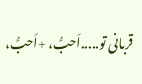قربانی تو.....اَحبُّ، +اَحبُّ،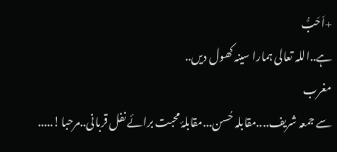+اَحَبُّ
ہے..اللہ تعالی ہمارا سینہ کھول دیں..
مغرب
سے جمعہ شریف....مقابلہ حُسن...مقابلۂ محبت برائے نفل قربانی..مرحبا!.....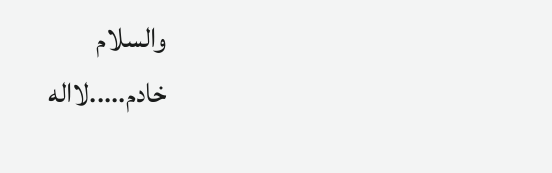والسلام
خادم.....لااله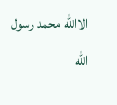الاالله محمد رسول الله